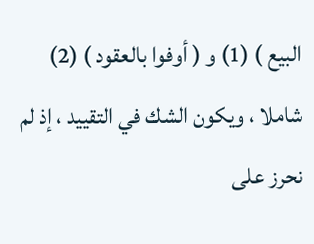البيع ) (1) و ( أوفوا بالعقود ) (2) شاملا ، ويكون الشك في التقييد ، إذ لم نحرز على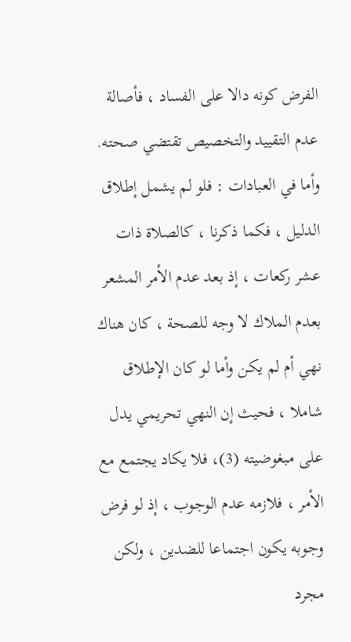الفرض كونه دالا على الفساد ، فأصالة عدم التقييد والتخصيص تقتضي صحته.
وأما في العبادات : فلو لم يشمل إطلاق الدليل ، فكما ذكرنا ، كالصلاة ذات عشر ركعات ، إذ بعد عدم الأمر المشعر بعدم الملاك لا وجه للصحة ، كان هناك نهي أم لم يكن وأما لو كان الإطلاق شاملا ، فحيث إن النهي تحريمي يدل على مبغوضيته (3)، فلا يكاد يجتمع مع الأمر ، فلازمه عدم الوجوب ، إذ لو فرض وجوبه يكون اجتماعا للضدين ، ولكن مجرد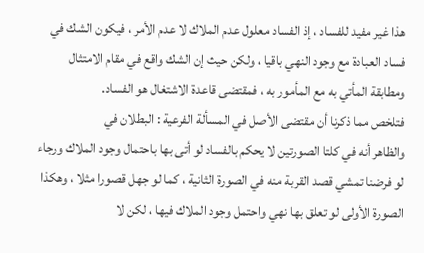هذا غير مفيد للفساد ، إذ الفساد معلول عدم الملاك لا عدم الأمر ، فيكون الشك في فساد العبادة مع وجود النهي باقيا ، ولكن حيث إن الشك واقع في مقام الامتثال ومطابقة المأتي به مع المأمور به ، فمقتضى قاعدة الاشتغال هو الفساد.
فتلخص مما ذكرنا أن مقتضى الأصل في المسألة الفرعية : البطلان في
والظاهر أنه في كلتا الصورتين لا يحكم بالفساد لو أتى بها باحتمال وجود الملاك ورجاء لو فرضنا تمشي قصد القربة منه في الصورة الثانية ، كما لو جهل قصورا مثلا ، وهكذا الصورة الأولى لو تعلق بها نهي واحتمل وجود الملاك فيها ، لكن لا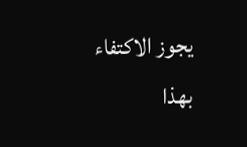يجوز الاكتفاء بهذا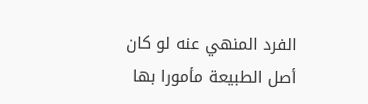الفرد المنهي عنه لو كان أصل الطبيعة مأمورا بها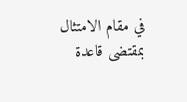في مقام الامتثال بمقتضى قاعدة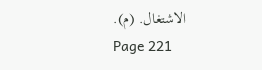الاشتغال. (م).
Page 221